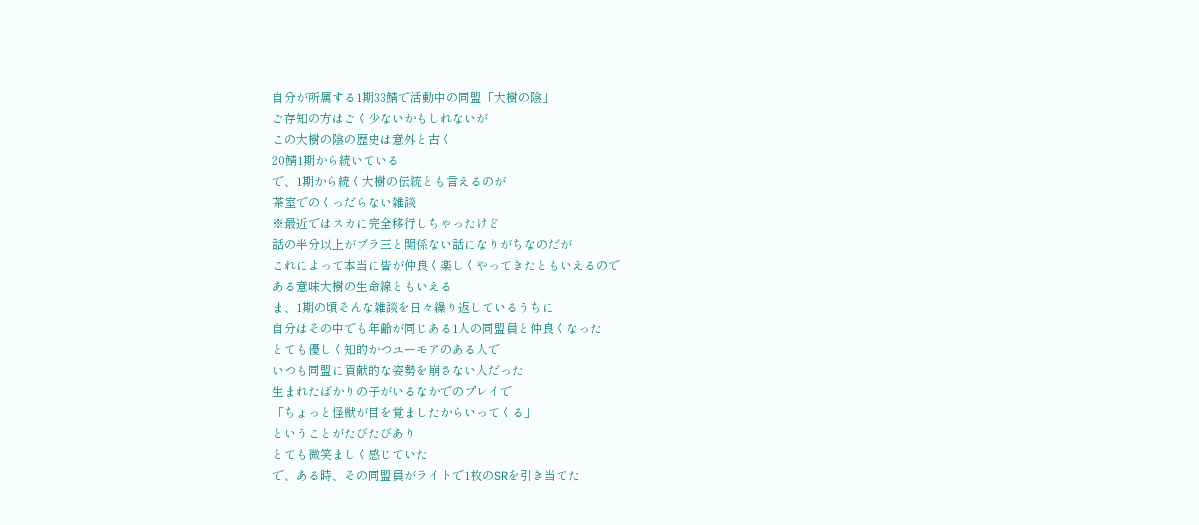自分が所属する1期33鯖で活動中の同盟「大樹の陰」
ご存知の方はごく少ないかもしれないが
この大樹の陰の歴史は意外と古く
20鯖1期から続いている
で、1期から続く大樹の伝統とも言えるのが
茶室でのくっだらない雑談
※最近ではスカに完全移行しちゃったけど
話の半分以上がブラ三と関係ない話になりがちなのだが
これによって本当に皆が仲良く楽しくやってきたともいえるので
ある意味大樹の生命線ともいえる
ま、1期の頃そんな雑談を日々繰り返しているうちに
自分はその中でも年齢が同じある1人の同盟員と仲良くなった
とても優しく知的かつユーモアのある人で
いつも同盟に貢献的な姿勢を崩さない人だった
生まれたばかりの子がいるなかでのプレイで
「ちょっと怪獣が目を覚ましたからいってくる」
ということがたびたびあり
とても微笑ましく感じていた
で、ある時、その同盟員がライトで1枚のSRを引き当てた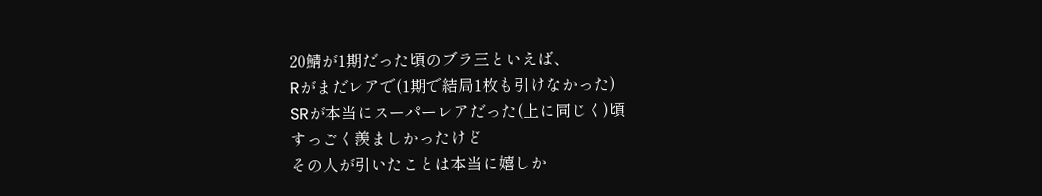20鯖が1期だった頃のブラ三といえば、
Rがまだレアで(1期で結局1枚も引けなかった)
SRが本当にスーパーレアだった(上に同じく)頃
すっごく羨ましかったけど
その人が引いたことは本当に嬉しか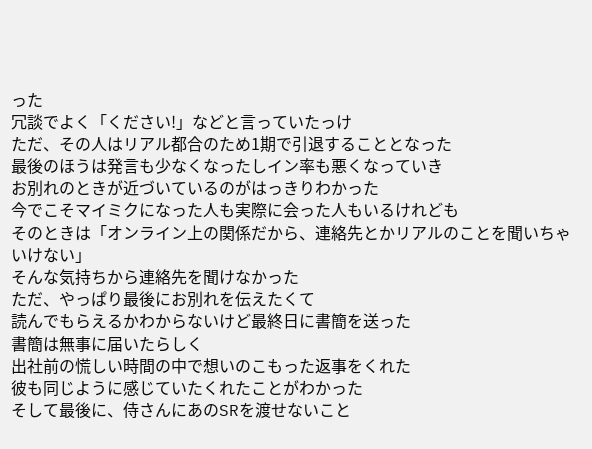った
冗談でよく「ください!」などと言っていたっけ
ただ、その人はリアル都合のため1期で引退することとなった
最後のほうは発言も少なくなったしイン率も悪くなっていき
お別れのときが近づいているのがはっきりわかった
今でこそマイミクになった人も実際に会った人もいるけれども
そのときは「オンライン上の関係だから、連絡先とかリアルのことを聞いちゃいけない」
そんな気持ちから連絡先を聞けなかった
ただ、やっぱり最後にお別れを伝えたくて
読んでもらえるかわからないけど最終日に書簡を送った
書簡は無事に届いたらしく
出社前の慌しい時間の中で想いのこもった返事をくれた
彼も同じように感じていたくれたことがわかった
そして最後に、侍さんにあのSRを渡せないこと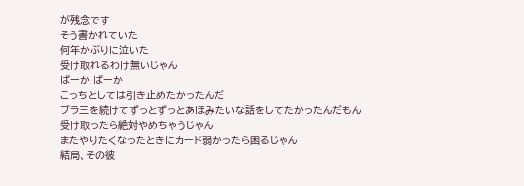が残念です
そう書かれていた
何年かぶりに泣いた
受け取れるわけ無いじゃん
ばーか ばーか
こっちとしては引き止めたかったんだ
ブラ三を続けてずっとずっとあほみたいな話をしてたかったんだもん
受け取ったら絶対やめちゃうじゃん
またやりたくなったときにカード弱かったら困るじゃん
結局、その彼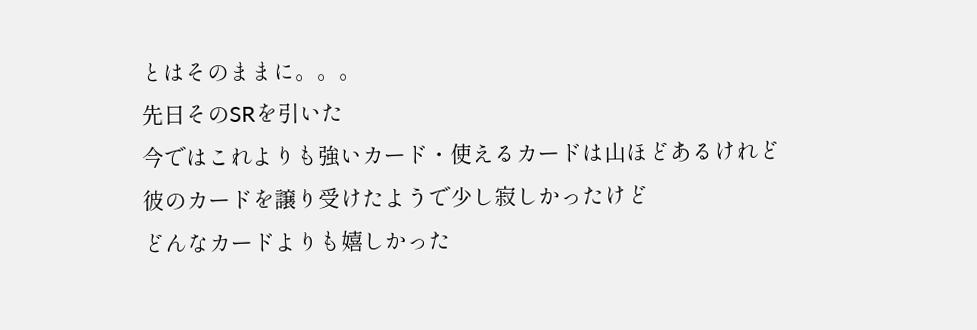とはそのままに。。。
先日そのSRを引いた
今ではこれよりも強いカード・使えるカードは山ほどあるけれど
彼のカードを譲り受けたようで少し寂しかったけど
どんなカードよりも嬉しかった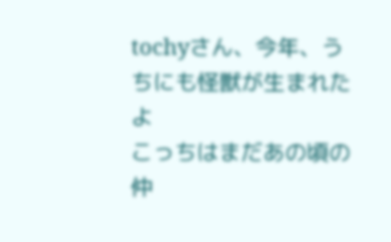tochyさん、今年、うちにも怪獣が生まれたよ
こっちはまだあの頃の仲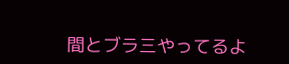間とブラ三やってるよ